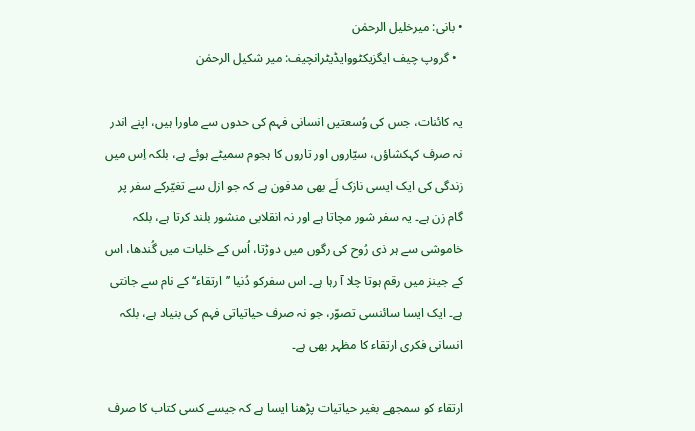• بانی: میرخلیل الرحمٰن
  • گروپ چیف ایگزیکٹووایڈیٹرانچیف: میر شکیل الرحمٰن

یہ کائنات، جس کی وُسعتیں انسانی فہم کی حدوں سے ماورا ہیں، اپنے اندر نہ صرف کہکشاؤں، سیّاروں اور تاروں کا ہجوم سمیٹے ہوئے ہے، بلکہ اِس میں زندگی کی ایک ایسی نازک لَے بھی مدفون ہے کہ جو ازل سے تغیّرکے سفر پر گام زن ہے۔ یہ سفر شور مچاتا ہے اور نہ انقلابی منشور بلند کرتا ہے، بلکہ خاموشی سے ہر ذی رُوح کی رگوں میں دوڑتا، اُس کے خلیات میں گُندھا، اس کے جینز میں رقم ہوتا چلا آ رہا ہے۔ اس سفرکو دُنیا ’’ارتقاء‘‘ کے نام سے جانتی ہے۔ ایک ایسا سائنسی تصوّر، جو نہ صرف حیاتیاتی فہم کی بنیاد ہے، بلکہ انسانی فکری ارتقاء کا مظہر بھی ہے۔

ارتقاء کو سمجھے بغیر حیاتیات پڑھنا ایسا ہے کہ جیسے کسی کتاب کا صرف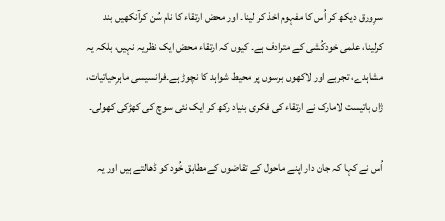سرِورق دیکھ کر اُس کا مفہوم اخذ کر لینا۔ اور محض ارتقاء کا نام سُن کرآنکھیں بند کرلینا، علمی خودکُشی کے مترادف ہے۔ کیوں کہ ارتقاء محض ایک نظریہ نہیں، بلکہ یہ مشاہدے، تجربے اور لاکھوں برسوں پر محیط شواہد کا نچوڑ ہے۔فرانسیسی ماہرِحیاتیات، ژاں باتیست لامارک نے ارتقاء کی فکری بنیاد رکھ کر ایک نئی سوچ کی کھڑکی کھولی۔

اُس نے کہا کہ جان دار اپنے ماحول کے تقاضوں کےمطابق خُود کو ڈھالتے ہیں اور یہ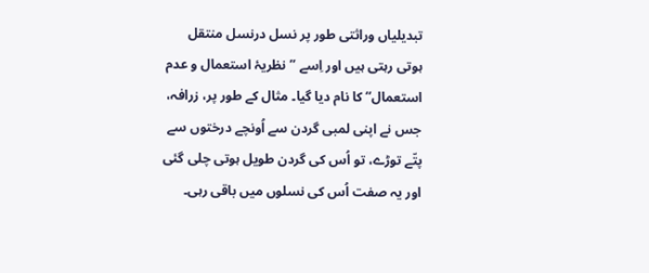تبدیلیاں وراثتی طور پر نسل درنسل منتقل ہوتی رہتی ہیں اور اِسے ’’نظریۂ استعمال و عدم استعمال‘‘ کا نام دیا گیا۔ مثال کے طور پر، زرافہ، جس نے اپنی لمبی گردن سے اُونچے درختوں سے پتّے توڑے، تو اُس کی گردن طویل ہوتی چلی گئی اور یہ صفت اُس کی نسلوں میں باقی رہی۔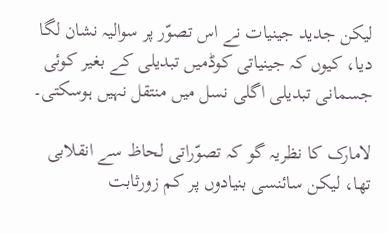لیکن جدید جینیات نے اس تصوّر پر سوالیہ نشان لگا دیا، کیوں کہ جینیاتی کوڈمیں تبدیلی کے بغیر کوئی جسمانی تبدیلی اگلی نسل میں منتقل نہیں ہوسکتی۔

لامارک کا نظریہ گو کہ تصوّراتی لحاظ سے انقلابی تھا، لیکن سائنسی بنیادوں پر کم زورثابت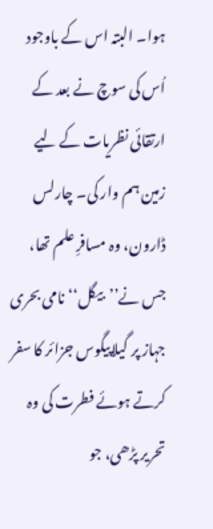ہوا۔ البتہ اس کے باوجود اُس کی سوچ نے بعد کے ارتقائی نظریات کے لیے زمین ہم وار کی۔ چارلس ڈارون، وہ مسافرِ علم تھا، جس نے’’بیگل‘‘ نامی بحری جہاز پر گیلاپیگوس جزائر کا سفر کرتے ہوئے فطرت کی وہ تحریر پڑھی، جو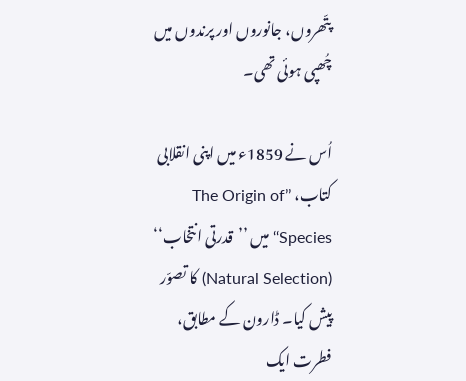پتّھروں، جانوروں اور پرندوں میں چُھپی ہوئی تھی۔

اُس نے 1859ء میں اپنی انقلابی کتاب، ’’The Origin of Species‘‘ میں ’’قدرتی انتخاب‘‘ (Natural Selection) کا تصوّر پیش کیا۔ ڈارون کے مطابق، فطرت ایک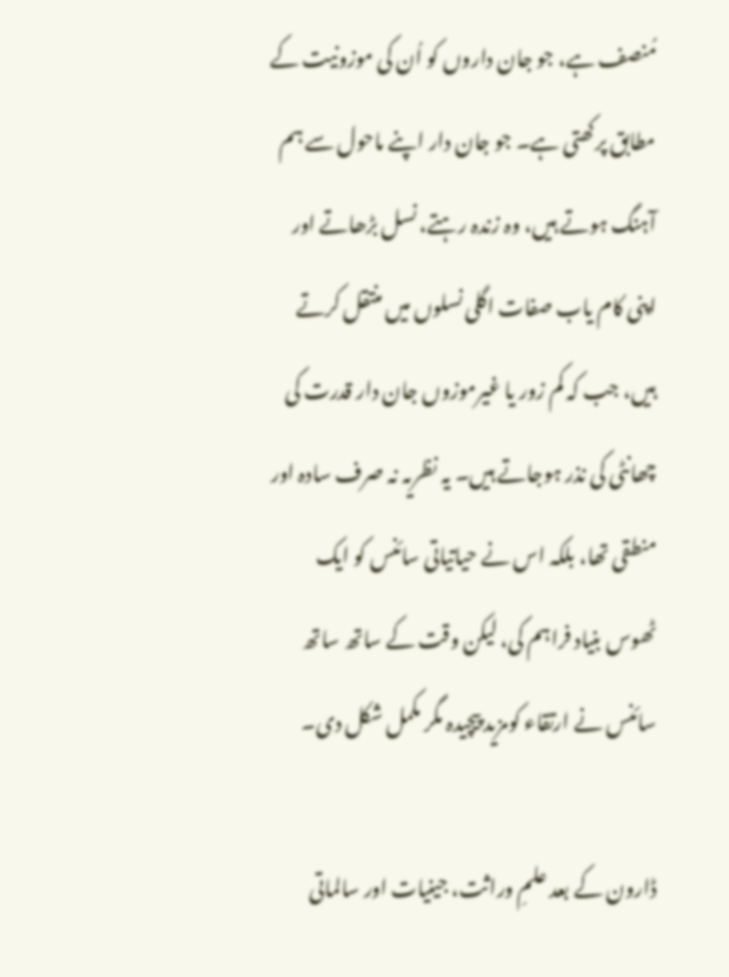مُنصف ہے، جو جان داروں کو اُن کی موزونیت کے مطابق پرکھتی ہے۔ جو جان دار اپنے ماحول سے ہم آہنگ ہوتے ہیں، وہ زندہ رہتے، نسل بڑھاتے اور اپنی کام یاب صفات اگلی نسلوں میں منتقل کرتے ہیں، جب کہ کم زور یا غیرموزوں جان دار قدرت کی چھانٹی کی نذر ہوجاتے ہیں۔ یہ نظریہ نہ صرف سادہ اور منطقی تھا، بلکہ اس نے حیاتیاتی سائنس کو ایک ٹھوس بنیاد فراہم کی، لیکن وقت کے ساتھ ساتھ سائنس نے ارتقاء کومزید پیچیدہ مگر مکمل شکل دی۔

ڈارون کے بعد علمِ وراثت، جینیات اور سالماتی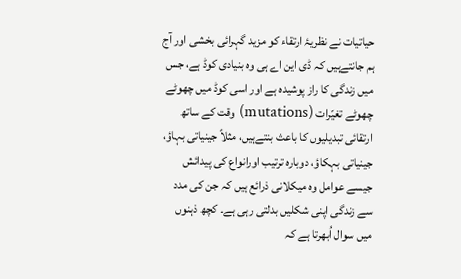حیاتیات نے نظریۂ ارتقاء کو مزید گہرائی بخشی اور آج ہم جانتےہیں کہ ڈی این اے ہی وہ بنیادی کوڈ ہے، جس میں زندگی کا راز پوشیدہ ہے اور اسی کوڈ میں چھوٹے چھوٹے تغیّرات (mutations) وقت کے ساتھ ارتقائی تبدیلیوں کا باعث بنتےہیں، مثلاً جینیاتی بہاؤ، جینیاتی بہکاؤ، دوبارہ ترتیب اورانواع کی پیدائش جیسے عوامل وہ میکلانی ذرائع ہیں کہ جن کی مدد سے زندگی اپنی شکلیں بدلتی رہی ہے۔ کچھ ذہنوں میں سوال اُبھرتا ہے کہ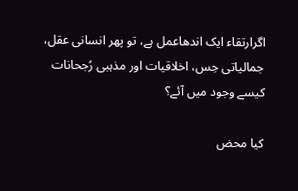اگرارتقاء ایک اندھاعمل ہے، تو پھر انسانی عقل، جمالیاتی حِس، اخلاقیات اور مذہبی رُجحانات کیسے وجود میں آئے؟

کیا محض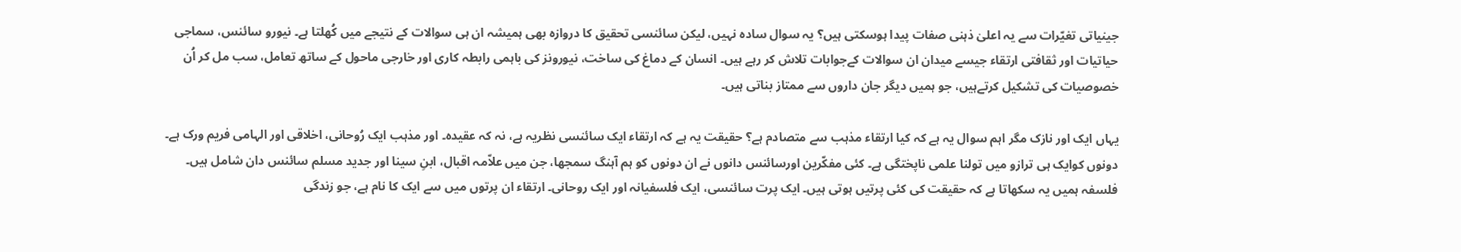جینیاتی تغیّرات سے یہ اعلیٰ ذہنی صفات پیدا ہوسکتی ہیں؟ یہ سوال سادہ نہیں، لیکن سائنسی تحقیق کا دروازہ بھی ہمیشہ ان ہی سوالات کے نتیجے میں کُھلتا ہے۔ نیورو سائنس، سماجی حیاتیات اور ثقافتی ارتقاء جیسے میدان ان سوالات کےجوابات تلاش کر رہے ہیں۔ انسان کے دماغ کی ساخت، نیورونز کی باہمی رابطہ کاری اور خارجی ماحول کے ساتھ تعامل، سب مل کر اُن خصوصیات کی تشکیل کرتےہیں، جو ہمیں دیگر جان داروں سے ممتاز بناتی ہیں۔

یہاں ایک اور نازک مگر اہم سوال یہ ہے کہ کیا ارتقاء مذہب سے متصادم ہے؟ حقیقت یہ ہے کہ ارتقاء ایک سائنسی نظریہ ہے، نہ کہ عقیدہ۔ اور مذہب ایک رُوحانی، اخلاقی اور الہامی فریم ورک ہے۔ دونوں کوایک ہی ترازو میں تولنا علمی ناپختگی ہے۔ کئی مفکّرین اورسائنس دانوں نے ان دونوں کو ہم آہنگ سمجھا، جن میں علاّمہ اقبال، ابنِ سینا اور جدید مسلم سائنس دان شامل ہیں۔ فلسفہ ہمیں یہ سکھاتا ہے کہ حقیقت کی کئی پرتیں ہوتی ہیں۔ ایک پرت سائنسی، ایک فلسفیانہ اور ایک روحانی۔ ارتقاء ان پرتوں میں سے ایک کا نام ہے، جو زندگی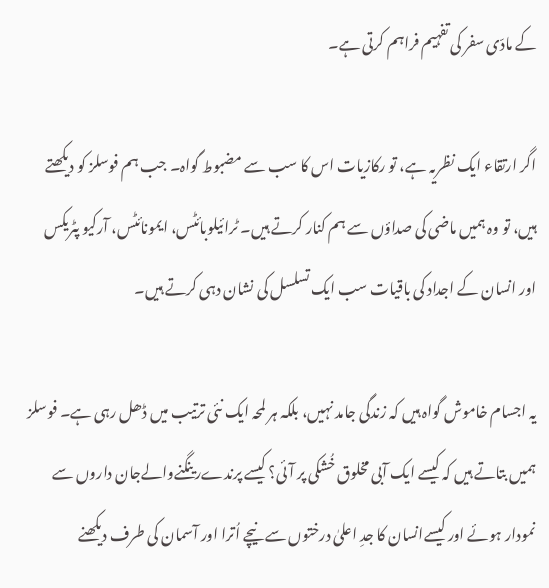کے مادّی سفر کی تفہیم فراہم کرتی ہے۔

اگر ارتقاء ایک نظریہ ہے، تو رکازیات اس کا سب سے مضبوط گواہ۔ جب ہم فوسلز کو دیکھتے ہیں، تو وہ ہمیں ماضی کی صداؤں سے ہم کنار کرتے ہیں۔ ٹرائیلوبائٹس، ایمونائٹس، آرکیو پٹریکس اور انسان کے اجداد کی باقیات سب ایک تسلسل کی نشان دہی کرتے ہیں۔

یہ اجسام خاموش گواہ ہیں کہ زندگی جامد نہیں، بلکہ ہر لمحہ ایک نئی ترتیب میں ڈھل رہی ہے۔ فوسلز ہمیں بتاتے ہیں کہ کیسے ایک آبی مخلوق خُشکی پر آئی؟ کیسے پرندےرینگنےوالےجان داروں سے نمودار ہوئے اور کیسےانسان کا جدِ اعلیٰ درختوں سے نیچے اُترا اور آسمان کی طرف دیکھنے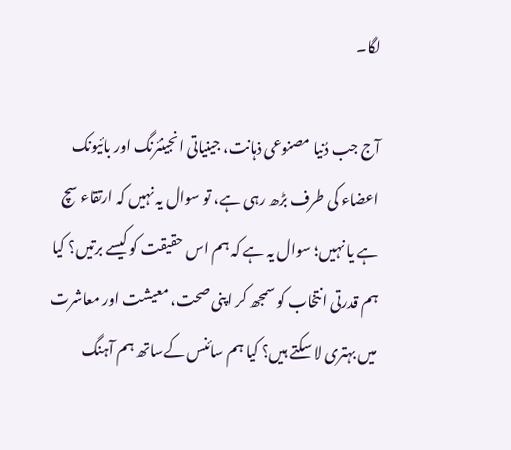لگا۔

آج جب دُنیا مصنوعی ذہانت، جینیاتی انجینئرنگ اور بائیونک اعضاء کی طرف بڑھ رہی ہے، تو سوال یہ نہیں کہ ارتقاء سچ ہے یا نہیں؛ سوال یہ ہے کہ ہم اس حقیقت کو کیسے برتیں؟ کیا ہم قدرتی انتخاب کو سمجھ کر اپنی صحت، معیشت اور معاشرت میں بہتری لا سکتے ہیں؟ کیا ہم سائنس کےساتھ ہم آہنگ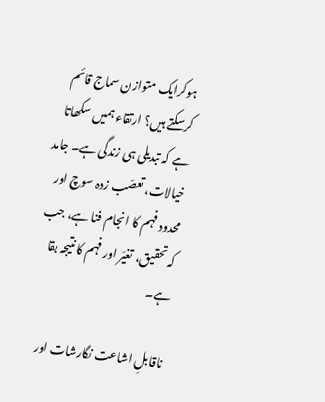ہوکرایک متوازن سماج قائم کرسکتے ہیں؟ ارتقاء ہمیں سکھاتا ہے کہ تبدیلی ہی زندگی ہے۔ جامد خیالات، تعصّب زدہ سوچ اور محدود فہم کا انجام فنا ہے، جب کہ تحقیق، تغیّر اور فہم کا نتیجہ بقا ہے۔

ناقابلِ اشاعت نگارشات اور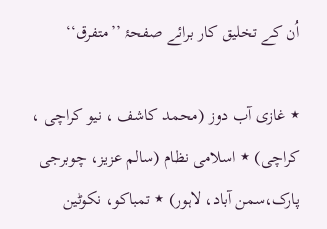اُن کے تخلیق کار برائے صفحۂ ’’متفرق‘‘

٭ غازی آب دوز (محمد کاشف ، نیو کراچی ، کراچی) ٭ اسلامی نظام (سالم عزیز، چوبرجی پارک،سمن آباد، لاہور) ٭ تمباکو، نکوٹین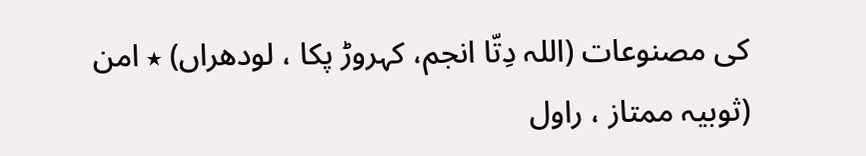کی مصنوعات (اللہ دِتّا انجم، کہروڑ پکا ، لودھراں) ٭ امن (ثوبیہ ممتاز ، راول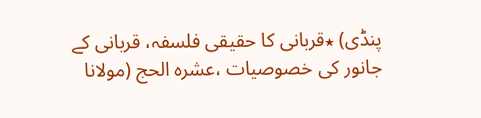پنڈی) ٭قربانی کا حقیقی فلسفہ، قربانی کے جانور کی خصوصیات ،عشرہ الحج (مولانا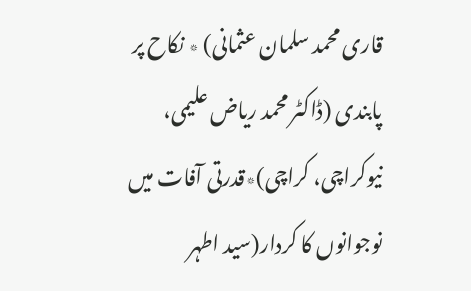قاری محمد سلمان عثمانی) ٭ نکاح پر پابندی (ڈاکٹر محمد ریاض علیمی، نیوکراچی، کراچی)٭قدرتی آفات میں نوجوانوں کا کردار(سید اطہر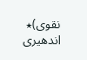نقوی)٭ اندھیری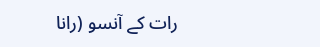رات کے آنسو (رانا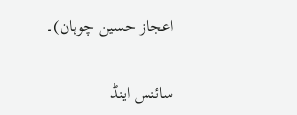اعجاز حسین چوہان)۔

سائنس اینڈ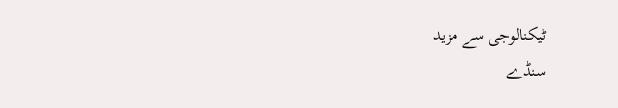ٹیکنالوجی سے مزید
سنڈے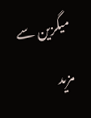میگزین سے مزید